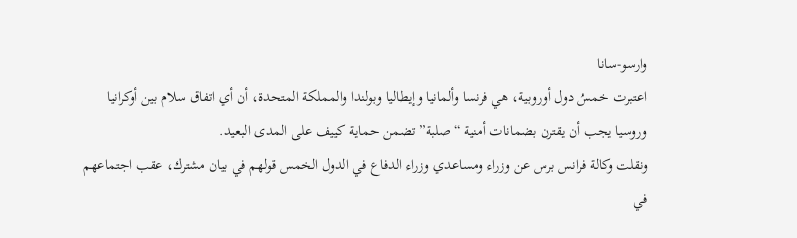وارسو-سانا
اعتبرت خمسُ دول أوروبية، هي فرنسا وألمانيا وإيطاليا وبولندا والمملكة المتحدة، أن أي اتفاق سلام بين أوكرانيا وروسيا يجب أن يقترن بضمانات أمنية “صلبة” تضمن حماية كييف على المدى البعيد.
ونقلت وكالة فرانس برس عن وزراء ومساعدي وزراء الدفاع في الدول الخمس قولهم في بيان مشترك، عقب اجتماعهم في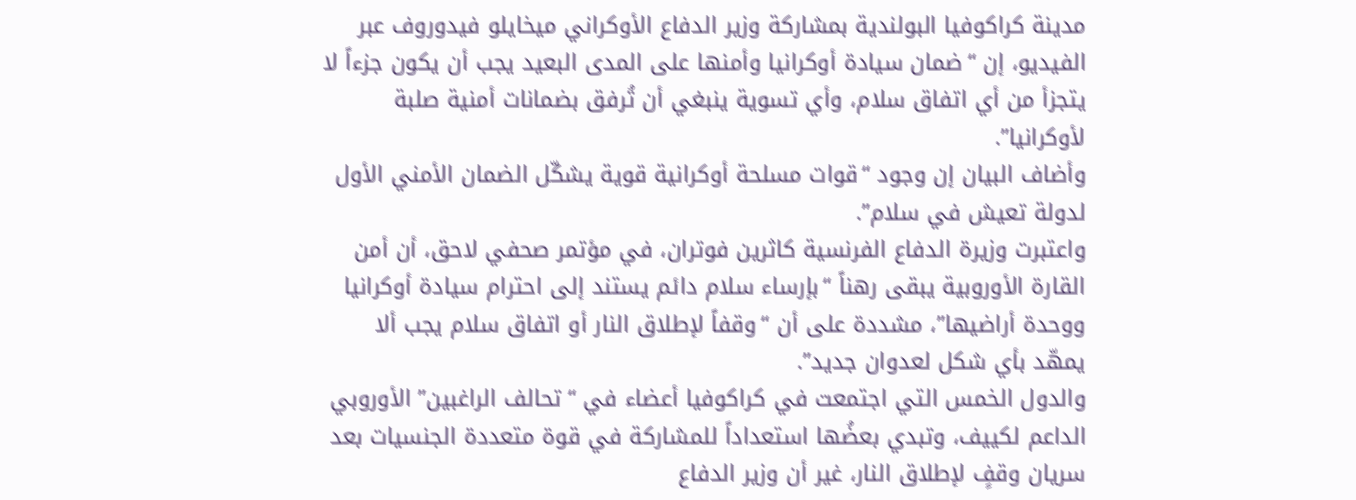مدينة كراكوفيا البولندية بمشاركة وزير الدفاع الأوكراني ميخايلو فيدوروف عبر الفيديو، إن “ضمان سيادة أوكرانيا وأمنها على المدى البعيد يجب أن يكون جزءاً لا يتجزأ من أي اتفاق سلام، وأي تسوية ينبغي أن تُرفق بضمانات أمنية صلبة لأوكرانيا”.
وأضاف البيان إن وجود “قوات مسلحة أوكرانية قوية يشكّل الضمان الأمني الأول لدولة تعيش في سلام”.
واعتبرت وزيرة الدفاع الفرنسية كاثرين فوتران، في مؤتمر صحفي لاحق، أن أمن القارة الأوروبية يبقى رهناً “بإرساء سلام دائم يستند إلى احترام سيادة أوكرانيا ووحدة أراضيها”، مشددة على أن “وقفاً لإطلاق النار أو اتفاق سلام يجب ألا يمهّد بأي شكل لعدوان جديد”.
والدول الخمس التي اجتمعت في كراكوفيا أعضاء في “تحالف الراغبين” الأوروبي الداعم لكييف، وتبدي بعضُها استعداداً للمشاركة في قوة متعددة الجنسيات بعد سريان وقفٍ لإطلاق النار، غير أن وزير الدفاع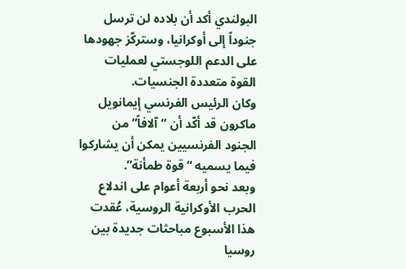البولندي أكد أن بلاده لن ترسل جنوداً إلى أوكرانيا، وستركّز جهودها على الدعم اللوجستي لعمليات القوة متعددة الجنسيات.
وكان الرئيس الفرنسي إيمانويل ماكرون قد أكّد أن “آلافاً” من الجنود الفرنسيين يمكن أن يشاركوا فيما يسميه “قوة طمأنة”.
وبعد نحو أربعة أعوام على اندلاع الحرب الأوكرانية الروسية، عُقدت هذا الأسبوع مباحثات جديدة بين روسيا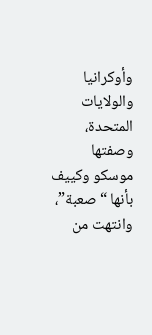وأوكرانيا والولايات المتحدة، وصفتها موسكو وكييف بأنها “صعبة”، وانتهت من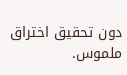دون تحقيق اختراق ملموس.